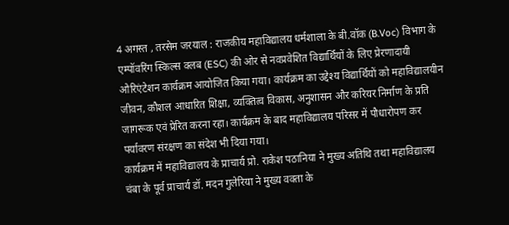4 अगस्त , तरसेम जरयाल : राजकीय महाविद्यालय धर्मशाला के बी.वॉक (B.Voc) विभाग के एम्पॉवरिंग स्किल्स क्लब (ESC) की ओर से नवप्रवेशित विद्यार्थियों के लिए प्रेरणादायी ओरिएंटेशन कार्यक्रम आयोजित किया गया। कार्यक्रम का उद्देश्य विद्यार्थियों को महाविद्यालयीन जीवन, कौशल आधारित शिक्षा, व्यक्तित्व विकास, अनुशासन और करियर निर्माण के प्रति जागरूक एवं प्रेरित करना रहा। कार्यक्रम के बाद महाविद्यालय परिसर में पौधारोपण कर पर्यावरण संरक्षण का संदेश भी दिया गया।
कार्यक्रम में महाविद्यालय के प्राचार्य प्रो. राकेश पठानिया ने मुख्य अतिथि तथा महाविद्यालय चंबा के पूर्व प्राचार्य डॉ. मदन गुलेरिया ने मुख्य वक्ता के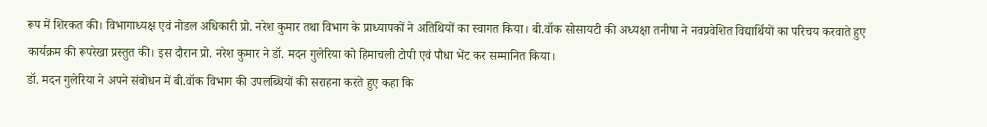रूप में शिरकत की। विभागाध्यक्ष एवं नोडल अधिकारी प्रो. नरेश कुमार तथा विभाग के प्राध्यापकों ने अतिथियों का स्वागत किया। बी.वॉक सोसायटी की अध्यक्षा तनीषा ने नवप्रवेशित विद्यार्थियों का परिचय करवाते हुए कार्यक्रम की रूपरेखा प्रस्तुत की। इस दौरान प्रो. नरेश कुमार ने डॉ. मदन गुलेरिया को हिमाचली टोपी एवं पौधा भेंट कर सम्मानित किया।
डॉ. मदन गुलेरिया ने अपने संबोधन में बी.वॉक विभाग की उपलब्धियों की सराहना करते हुए कहा कि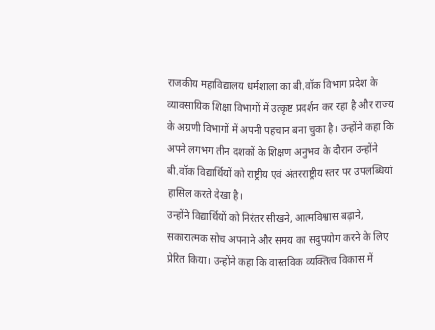राजकीय महाविद्यालय धर्मशाला का बी.वॉक विभाग प्रदेश के व्यावसायिक शिक्षा विभागों में उत्कृष्ट प्रदर्शन कर रहा है और राज्य के अग्रणी विभागों में अपनी पहचान बना चुका है। उन्होंने कहा कि अपने लगभग तीन दशकों के शिक्षण अनुभव के दौरान उन्होंने बी.वॉक विद्यार्थियों को राष्ट्रीय एवं अंतरराष्ट्रीय स्तर पर उपलब्धियां हासिल करते देखा है।
उन्होंने विद्यार्थियों को निरंतर सीखने, आत्मविश्वास बढ़ाने, सकारात्मक सोच अपनाने और समय का सदुपयोग करने के लिए प्रेरित किया। उन्होंने कहा कि वास्तविक व्यक्तित्व विकास में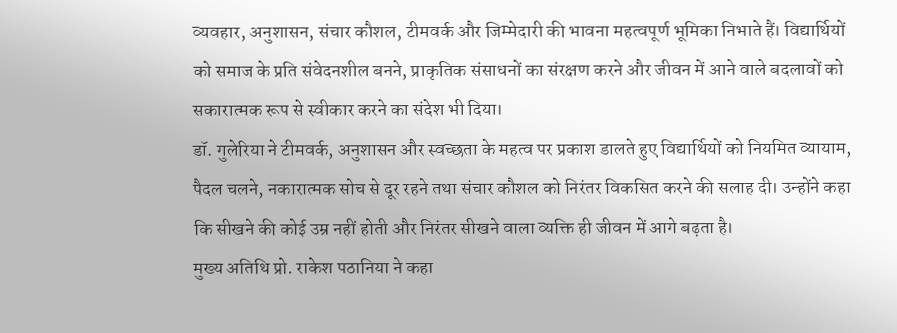व्यवहार, अनुशासन, संचार कौशल, टीमवर्क और जिम्मेदारी की भावना महत्वपूर्ण भूमिका निभाते हैं। विद्यार्थियों को समाज के प्रति संवेदनशील बनने, प्राकृतिक संसाधनों का संरक्षण करने और जीवन में आने वाले बदलावों को सकारात्मक रूप से स्वीकार करने का संदेश भी दिया।
डॉ. गुलेरिया ने टीमवर्क, अनुशासन और स्वच्छता के महत्व पर प्रकाश डालते हुए विद्यार्थियों को नियमित व्यायाम, पैदल चलने, नकारात्मक सोच से दूर रहने तथा संचार कौशल को निरंतर विकसित करने की सलाह दी। उन्होंने कहा कि सीखने की कोई उम्र नहीं होती और निरंतर सीखने वाला व्यक्ति ही जीवन में आगे बढ़ता है।
मुख्य अतिथि प्रो. राकेश पठानिया ने कहा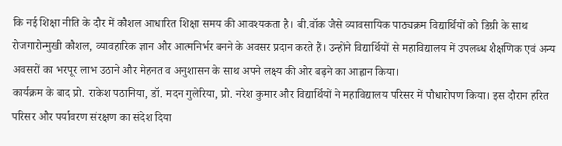कि नई शिक्षा नीति के दौर में कौशल आधारित शिक्षा समय की आवश्यकता है। बी.वॉक जैसे व्यावसायिक पाठ्यक्रम विद्यार्थियों को डिग्री के साथ रोजगारोन्मुखी कौशल, व्यावहारिक ज्ञान और आत्मनिर्भर बनने के अवसर प्रदान करते हैं। उन्होंने विद्यार्थियों से महाविद्यालय में उपलब्ध शैक्षणिक एवं अन्य अवसरों का भरपूर लाभ उठाने और मेहनत व अनुशासन के साथ अपने लक्ष्य की ओर बढ़ने का आह्वान किया।
कार्यक्रम के बाद प्रो. राकेश पठानिया, डॉ. मदन गुलेरिया, प्रो. नरेश कुमार और विद्यार्थियों ने महाविद्यालय परिसर में पौधारोपण किया। इस दौरान हरित परिसर और पर्यावरण संरक्षण का संदेश दिया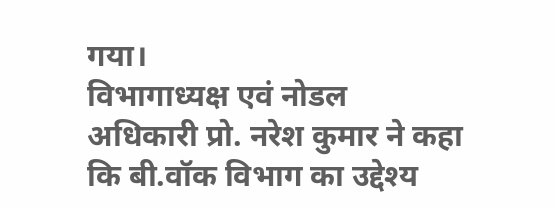गया।
विभागाध्यक्ष एवं नोडल अधिकारी प्रो. नरेश कुमार ने कहा कि बी.वॉक विभाग का उद्देश्य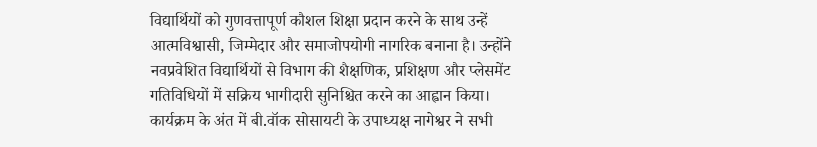विद्यार्थियों को गुणवत्तापूर्ण कौशल शिक्षा प्रदान करने के साथ उन्हें आत्मविश्वासी, जिम्मेदार और समाजोपयोगी नागरिक बनाना है। उन्होंने नवप्रवेशित विद्यार्थियों से विभाग की शैक्षणिक, प्रशिक्षण और प्लेसमेंट गतिविधियों में सक्रिय भागीदारी सुनिश्चित करने का आह्वान किया।
कार्यक्रम के अंत में बी.वॉक सोसायटी के उपाध्यक्ष नागेश्वर ने सभी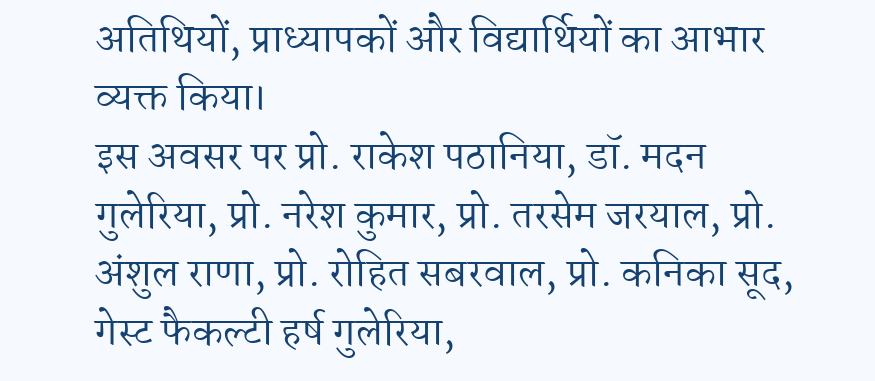अतिथियों, प्राध्यापकों और विद्यार्थियों का आभार व्यक्त किया।
इस अवसर पर प्रो. राकेश पठानिया, डॉ. मदन गुलेरिया, प्रो. नरेश कुमार, प्रो. तरसेम जरयाल, प्रो. अंशुल राणा, प्रो. रोहित सबरवाल, प्रो. कनिका सूद, गेस्ट फैकल्टी हर्ष गुलेरिया,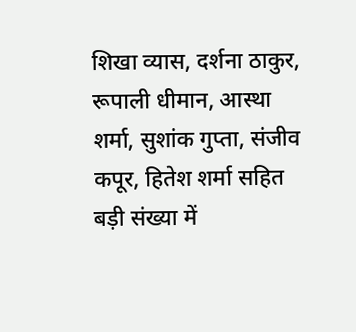शिखा व्यास, दर्शना ठाकुर, रूपाली धीमान, आस्था शर्मा, सुशांक गुप्ता, संजीव कपूर, हितेश शर्मा सहित बड़ी संख्या में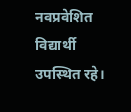नवप्रवेशित विद्यार्थी उपस्थित रहे।